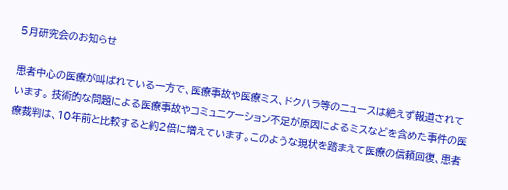5月研究会のお知らせ

患者中心の医療が叫ばれている一方で、医療事故や医療ミス、ドクハラ等のニュースは絶えず報道されています。 技術的な問題による医療事故やコミュニケーション不足が原因によるミスなどを含めた事件の医療裁判は、10年前と比較すると約2倍に増えています。このような現状を踏まえて医療の信頼回復、患者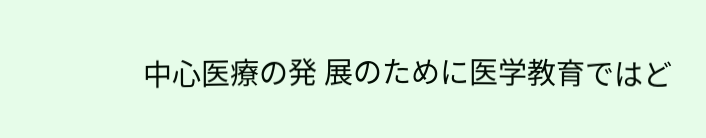中心医療の発 展のために医学教育ではど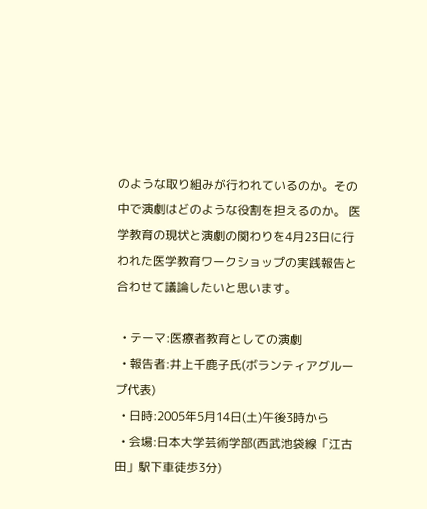のような取り組みが行われているのか。その中で演劇はどのような役割を担えるのか。 医学教育の現状と演劇の関わりを4月23日に行われた医学教育ワークショップの実践報告と合わせて議論したいと思います。

  • テーマ:医療者教育としての演劇
  • 報告者:井上千鹿子氏(ボランティアグループ代表)
  • 日時:2005年5月14日(土)午後3時から
  • 会場:日本大学芸術学部(西武池袋線「江古田」駅下車徒歩3分)